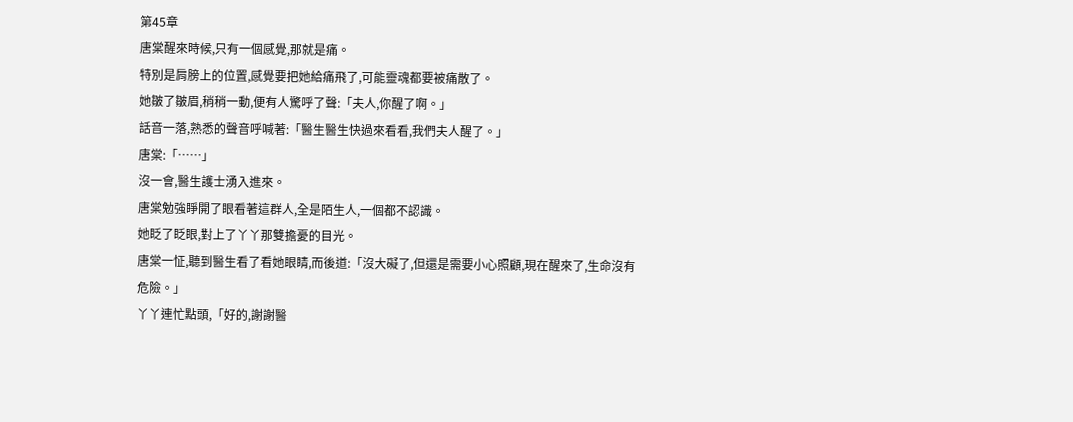第45章
唐棠醒來時候,只有一個感覺,那就是痛。
特別是肩膀上的位置,感覺要把她給痛飛了,可能靈魂都要被痛散了。
她皺了皺眉,稍稍一動,便有人驚呼了聲:「夫人,你醒了啊。」
話音一落,熟悉的聲音呼喊著:「醫生醫生快過來看看,我們夫人醒了。」
唐棠:「……」
沒一會,醫生護士湧入進來。
唐棠勉強睜開了眼看著這群人,全是陌生人,一個都不認識。
她眨了眨眼,對上了丫丫那雙擔憂的目光。
唐棠一怔,聽到醫生看了看她眼睛,而後道:「沒大礙了,但還是需要小心照顧,現在醒來了,生命沒有危險。」
丫丫連忙點頭,「好的,謝謝醫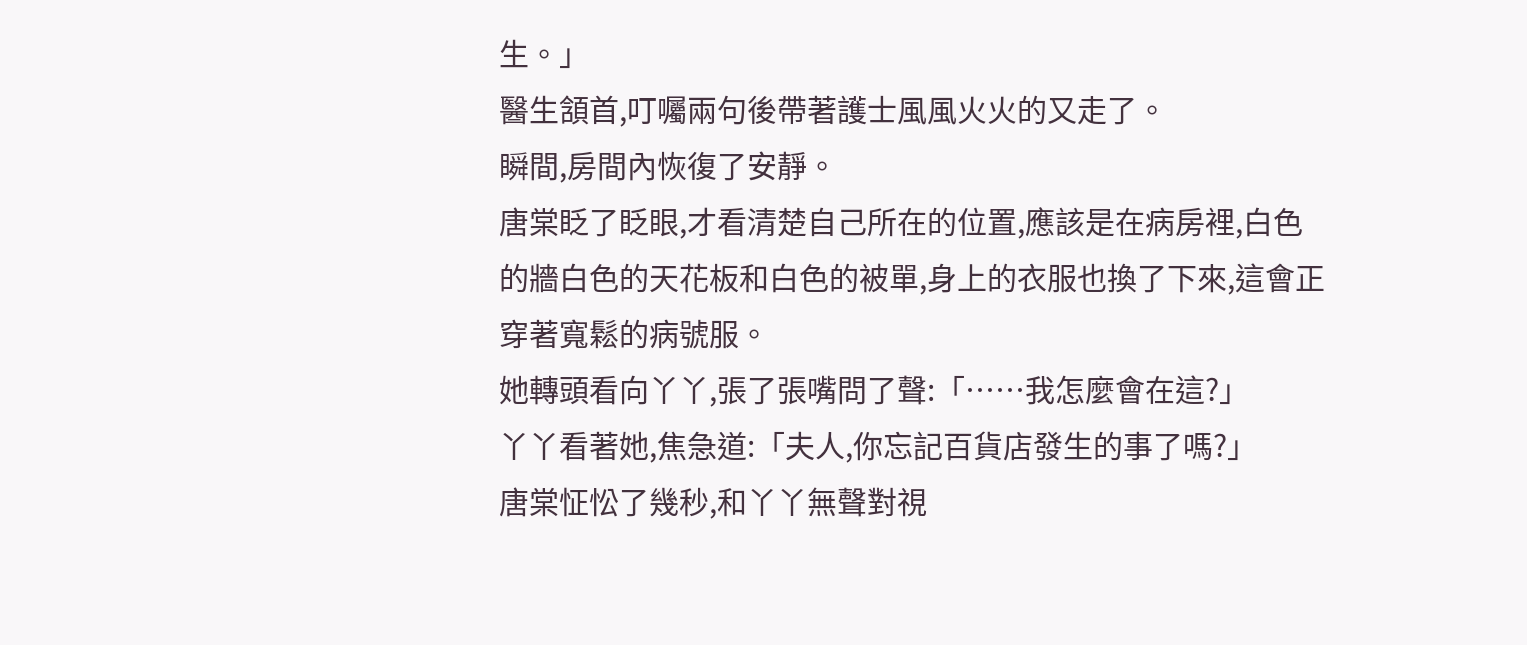生。」
醫生頷首,叮囑兩句後帶著護士風風火火的又走了。
瞬間,房間內恢復了安靜。
唐棠眨了眨眼,才看清楚自己所在的位置,應該是在病房裡,白色的牆白色的天花板和白色的被單,身上的衣服也換了下來,這會正穿著寬鬆的病號服。
她轉頭看向丫丫,張了張嘴問了聲:「……我怎麼會在這?」
丫丫看著她,焦急道:「夫人,你忘記百貨店發生的事了嗎?」
唐棠怔忪了幾秒,和丫丫無聲對視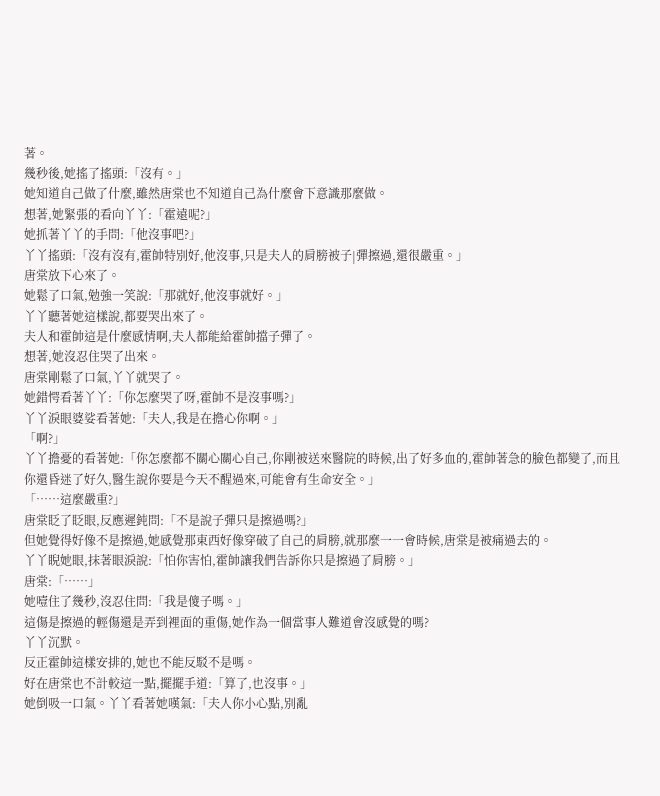著。
幾秒後,她搖了搖頭:「沒有。」
她知道自己做了什麼,雖然唐棠也不知道自己為什麼會下意識那麼做。
想著,她緊張的看向丫丫:「霍遠呢?」
她抓著丫丫的手問:「他沒事吧?」
丫丫搖頭:「沒有沒有,霍帥特別好,他沒事,只是夫人的肩膀被子|彈擦過,還很嚴重。」
唐棠放下心來了。
她鬆了口氣,勉強一笑說:「那就好,他沒事就好。」
丫丫聽著她這樣說,都要哭出來了。
夫人和霍帥這是什麼感情啊,夫人都能給霍帥擋子彈了。
想著,她沒忍住哭了出來。
唐棠剛鬆了口氣,丫丫就哭了。
她錯愕看著丫丫:「你怎麼哭了呀,霍帥不是沒事嗎?」
丫丫淚眼婆娑看著她:「夫人,我是在擔心你啊。」
「啊?」
丫丫擔憂的看著她:「你怎麼都不關心關心自己,你剛被送來醫院的時候,出了好多血的,霍帥著急的臉色都變了,而且你還昏迷了好久,醫生說你要是今天不醒過來,可能會有生命安全。」
「……這麼嚴重?」
唐棠眨了眨眼,反應遲鈍問:「不是說子彈只是擦過嗎?」
但她覺得好像不是擦過,她感覺那東西好像穿破了自己的肩膀,就那麼一一會時候,唐棠是被痛過去的。
丫丫睨她眼,抹著眼淚說:「怕你害怕,霍帥讓我們告訴你只是擦過了肩膀。」
唐棠:「……」
她噎住了幾秒,沒忍住問:「我是傻子嗎。」
這傷是擦過的輕傷還是弄到裡面的重傷,她作為一個當事人難道會沒感覺的嗎?
丫丫沉默。
反正霍帥這樣安排的,她也不能反駁不是嗎。
好在唐棠也不計較這一點,擺擺手道:「算了,也沒事。」
她倒吸一口氣。丫丫看著她嘆氣:「夫人你小心點,別亂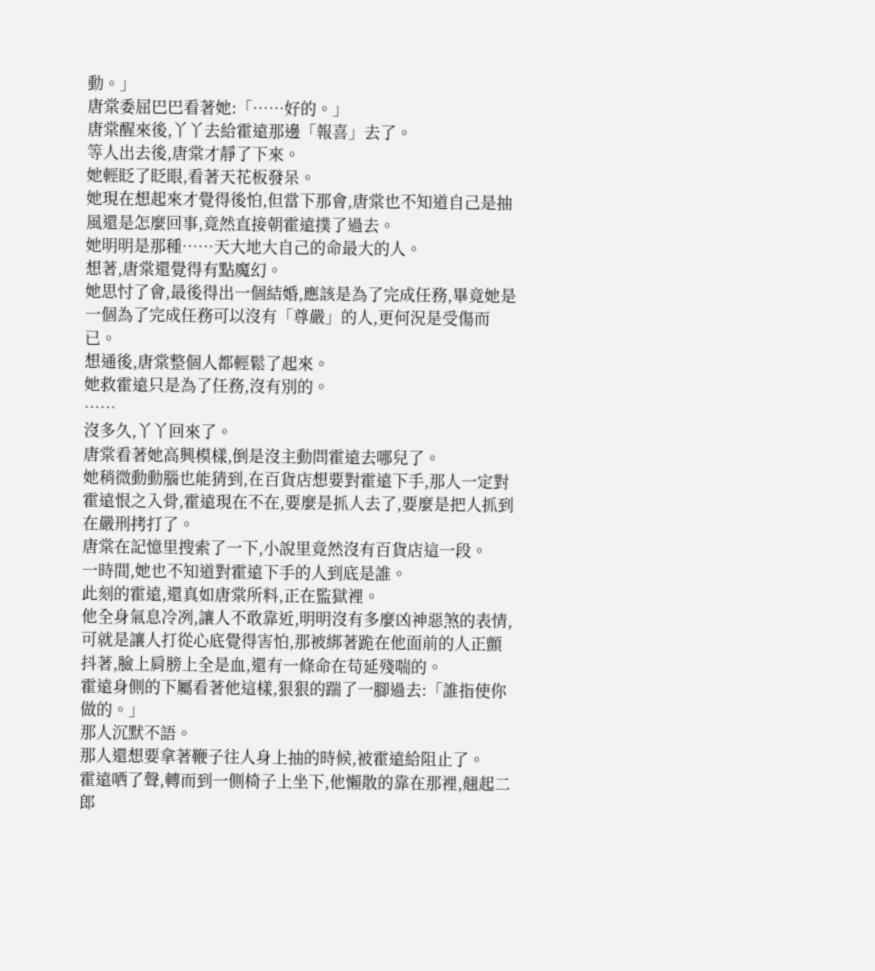動。」
唐棠委屈巴巴看著她:「……好的。」
唐棠醒來後,丫丫去給霍遠那邊「報喜」去了。
等人出去後,唐棠才靜了下來。
她輕眨了眨眼,看著天花板發呆。
她現在想起來才覺得後怕,但當下那會,唐棠也不知道自己是抽風還是怎麼回事,竟然直接朝霍遠撲了過去。
她明明是那種……天大地大自己的命最大的人。
想著,唐棠還覺得有點魔幻。
她思忖了會,最後得出一個結婚,應該是為了完成任務,畢竟她是一個為了完成任務可以沒有「尊嚴」的人,更何況是受傷而已。
想通後,唐棠整個人都輕鬆了起來。
她救霍遠只是為了任務,沒有別的。
……
沒多久,丫丫回來了。
唐棠看著她高興模樣,倒是沒主動問霍遠去哪兒了。
她稍微動動腦也能猜到,在百貨店想要對霍遠下手,那人一定對霍遠恨之入骨,霍遠現在不在,要麼是抓人去了,要麼是把人抓到在嚴刑拷打了。
唐棠在記憶里搜索了一下,小說里竟然沒有百貨店這一段。
一時間,她也不知道對霍遠下手的人到底是誰。
此刻的霍遠,還真如唐棠所料,正在監獄裡。
他全身氣息冷冽,讓人不敢靠近,明明沒有多麼凶神惡煞的表情,可就是讓人打從心底覺得害怕,那被綁著跪在他面前的人正顫抖著,臉上肩膀上全是血,還有一條命在苟延殘喘的。
霍遠身側的下屬看著他這樣,狠狠的踹了一腳過去:「誰指使你做的。」
那人沉默不語。
那人還想要拿著鞭子往人身上抽的時候,被霍遠給阻止了。
霍遠哂了聲,轉而到一側椅子上坐下,他懶散的靠在那裡,翹起二郎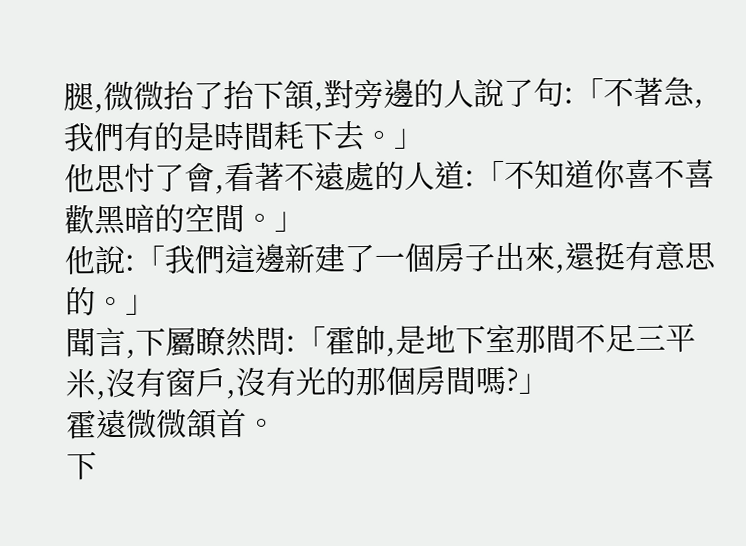腿,微微抬了抬下頷,對旁邊的人說了句:「不著急,我們有的是時間耗下去。」
他思忖了會,看著不遠處的人道:「不知道你喜不喜歡黑暗的空間。」
他說:「我們這邊新建了一個房子出來,還挺有意思的。」
聞言,下屬瞭然問:「霍帥,是地下室那間不足三平米,沒有窗戶,沒有光的那個房間嗎?」
霍遠微微頷首。
下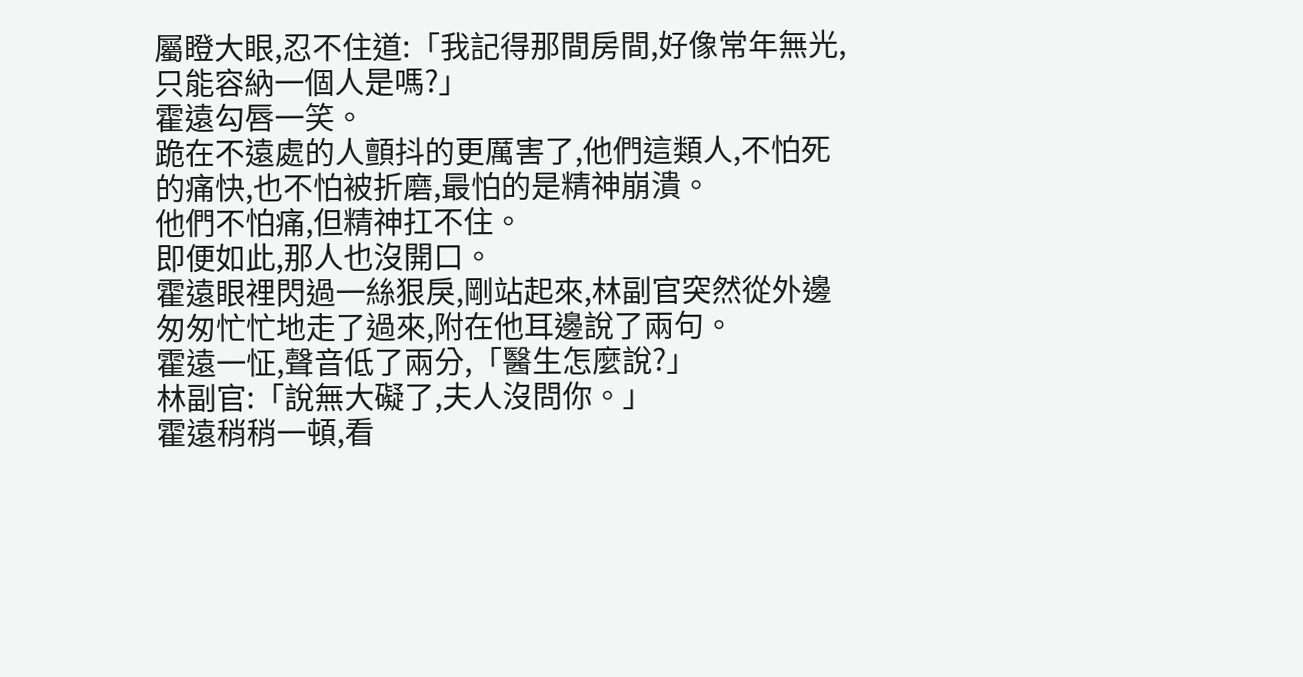屬瞪大眼,忍不住道:「我記得那間房間,好像常年無光,只能容納一個人是嗎?」
霍遠勾唇一笑。
跪在不遠處的人顫抖的更厲害了,他們這類人,不怕死的痛快,也不怕被折磨,最怕的是精神崩潰。
他們不怕痛,但精神扛不住。
即便如此,那人也沒開口。
霍遠眼裡閃過一絲狠戾,剛站起來,林副官突然從外邊匆匆忙忙地走了過來,附在他耳邊說了兩句。
霍遠一怔,聲音低了兩分,「醫生怎麼說?」
林副官:「說無大礙了,夫人沒問你。」
霍遠稍稍一頓,看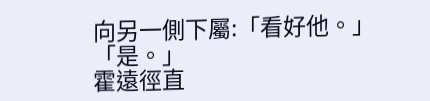向另一側下屬:「看好他。」
「是。」
霍遠徑直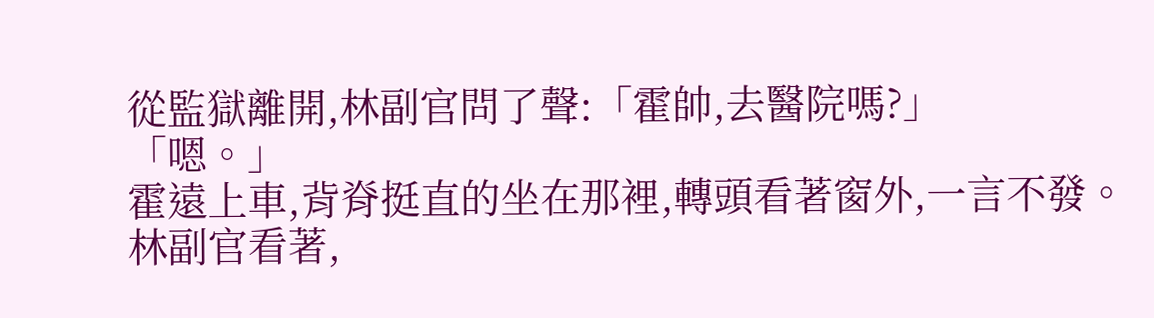從監獄離開,林副官問了聲:「霍帥,去醫院嗎?」
「嗯。」
霍遠上車,背脊挺直的坐在那裡,轉頭看著窗外,一言不發。
林副官看著,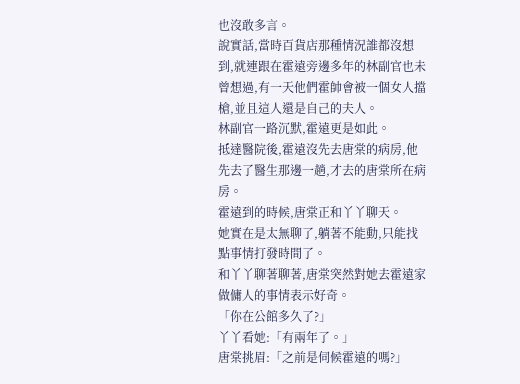也沒敢多言。
說實話,當時百貨店那種情況誰都沒想到,就連跟在霍遠旁邊多年的林副官也未曾想過,有一天他們霍帥會被一個女人擋槍,並且這人還是自己的夫人。
林副官一路沉默,霍遠更是如此。
抵達醫院後,霍遠沒先去唐棠的病房,他先去了醫生那邊一趟,才去的唐棠所在病房。
霍遠到的時候,唐棠正和丫丫聊天。
她實在是太無聊了,躺著不能動,只能找點事情打發時間了。
和丫丫聊著聊著,唐棠突然對她去霍遠家做傭人的事情表示好奇。
「你在公館多久了?」
丫丫看她:「有兩年了。」
唐棠挑眉:「之前是伺候霍遠的嗎?」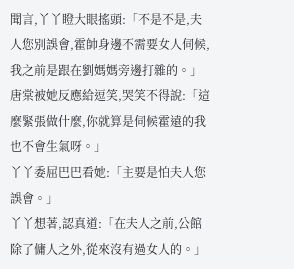聞言,丫丫瞪大眼搖頭:「不是不是,夫人您別誤會,霍帥身邊不需要女人伺候,我之前是跟在劉媽媽旁邊打雜的。」
唐棠被她反應給逗笑,哭笑不得說:「這麼緊張做什麼,你就算是伺候霍遠的我也不會生氣呀。」
丫丫委屈巴巴看她:「主要是怕夫人您誤會。」
丫丫想著,認真道:「在夫人之前,公館除了傭人之外,從來沒有過女人的。」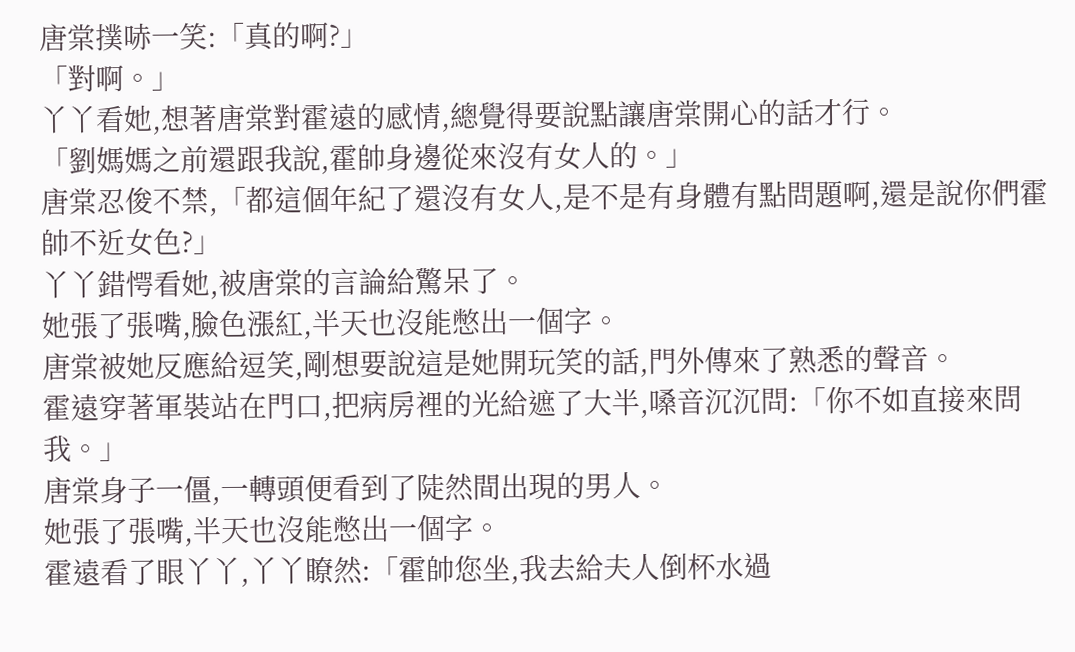唐棠撲哧一笑:「真的啊?」
「對啊。」
丫丫看她,想著唐棠對霍遠的感情,總覺得要說點讓唐棠開心的話才行。
「劉媽媽之前還跟我說,霍帥身邊從來沒有女人的。」
唐棠忍俊不禁,「都這個年紀了還沒有女人,是不是有身體有點問題啊,還是說你們霍帥不近女色?」
丫丫錯愕看她,被唐棠的言論給驚呆了。
她張了張嘴,臉色漲紅,半天也沒能憋出一個字。
唐棠被她反應給逗笑,剛想要說這是她開玩笑的話,門外傳來了熟悉的聲音。
霍遠穿著軍裝站在門口,把病房裡的光給遮了大半,嗓音沉沉問:「你不如直接來問我。」
唐棠身子一僵,一轉頭便看到了陡然間出現的男人。
她張了張嘴,半天也沒能憋出一個字。
霍遠看了眼丫丫,丫丫瞭然:「霍帥您坐,我去給夫人倒杯水過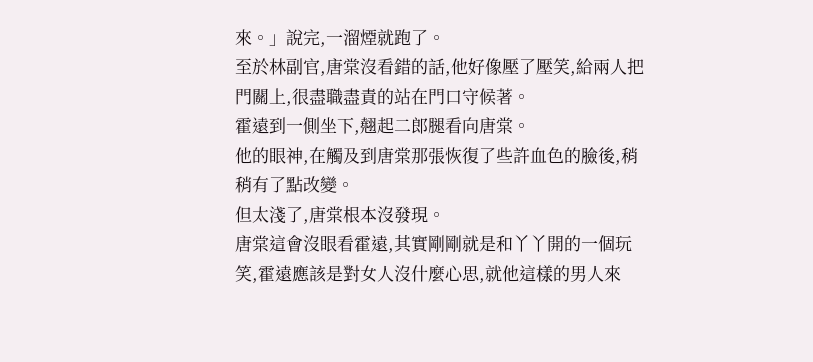來。」說完,一溜煙就跑了。
至於林副官,唐棠沒看錯的話,他好像壓了壓笑,給兩人把門關上,很盡職盡責的站在門口守候著。
霍遠到一側坐下,翹起二郎腿看向唐棠。
他的眼神,在觸及到唐棠那張恢復了些許血色的臉後,稍稍有了點改變。
但太淺了,唐棠根本沒發現。
唐棠這會沒眼看霍遠,其實剛剛就是和丫丫開的一個玩笑,霍遠應該是對女人沒什麼心思,就他這樣的男人來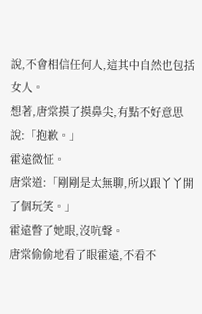說,不會相信任何人,這其中自然也包括女人。
想著,唐棠摸了摸鼻尖,有點不好意思說:「抱歉。」
霍遠微怔。
唐棠道:「剛剛是太無聊,所以跟丫丫開了個玩笑。」
霍遠瞥了她眼,沒吭聲。
唐棠偷偷地看了眼霍遠,不看不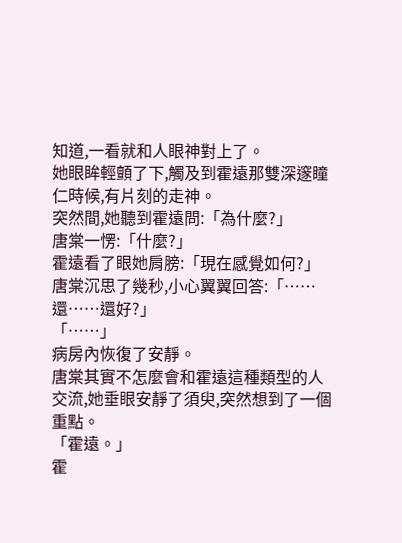知道,一看就和人眼神對上了。
她眼眸輕顫了下,觸及到霍遠那雙深邃瞳仁時候,有片刻的走神。
突然間,她聽到霍遠問:「為什麼?」
唐棠一愣:「什麼?」
霍遠看了眼她肩膀:「現在感覺如何?」
唐棠沉思了幾秒,小心翼翼回答:「……還……還好?」
「……」
病房內恢復了安靜。
唐棠其實不怎麼會和霍遠這種類型的人交流,她垂眼安靜了須臾,突然想到了一個重點。
「霍遠。」
霍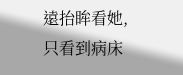遠抬眸看她,只看到病床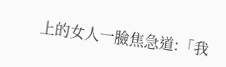上的女人一臉焦急道:「我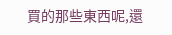買的那些東西呢,還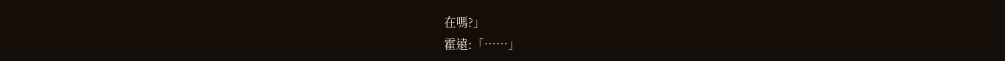在嗎?」
霍遠:「……」